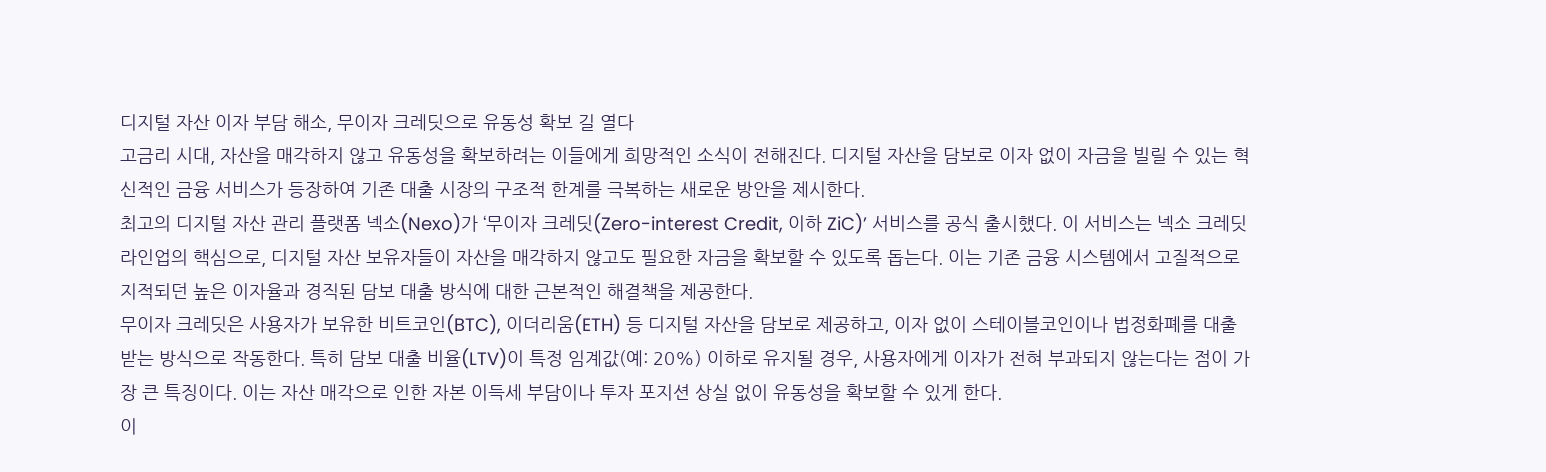디지털 자산 이자 부담 해소, 무이자 크레딧으로 유동성 확보 길 열다
고금리 시대, 자산을 매각하지 않고 유동성을 확보하려는 이들에게 희망적인 소식이 전해진다. 디지털 자산을 담보로 이자 없이 자금을 빌릴 수 있는 혁신적인 금융 서비스가 등장하여 기존 대출 시장의 구조적 한계를 극복하는 새로운 방안을 제시한다.
최고의 디지털 자산 관리 플랫폼 넥소(Nexo)가 ‘무이자 크레딧(Zero-interest Credit, 이하 ZiC)’ 서비스를 공식 출시했다. 이 서비스는 넥소 크레딧 라인업의 핵심으로, 디지털 자산 보유자들이 자산을 매각하지 않고도 필요한 자금을 확보할 수 있도록 돕는다. 이는 기존 금융 시스템에서 고질적으로 지적되던 높은 이자율과 경직된 담보 대출 방식에 대한 근본적인 해결책을 제공한다.
무이자 크레딧은 사용자가 보유한 비트코인(BTC), 이더리움(ETH) 등 디지털 자산을 담보로 제공하고, 이자 없이 스테이블코인이나 법정화폐를 대출받는 방식으로 작동한다. 특히 담보 대출 비율(LTV)이 특정 임계값(예: 20%) 이하로 유지될 경우, 사용자에게 이자가 전혀 부과되지 않는다는 점이 가장 큰 특징이다. 이는 자산 매각으로 인한 자본 이득세 부담이나 투자 포지션 상실 없이 유동성을 확보할 수 있게 한다.
이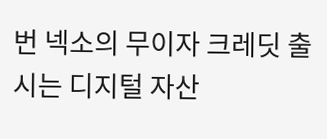번 넥소의 무이자 크레딧 출시는 디지털 자산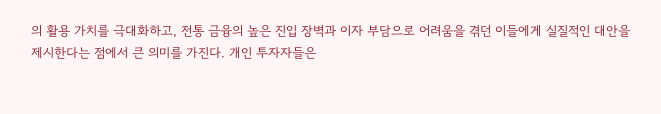의 활용 가치를 극대화하고, 전통 금융의 높은 진입 장벽과 이자 부담으로 어려움을 겪던 이들에게 실질적인 대안을 제시한다는 점에서 큰 의미를 가진다. 개인 투자자들은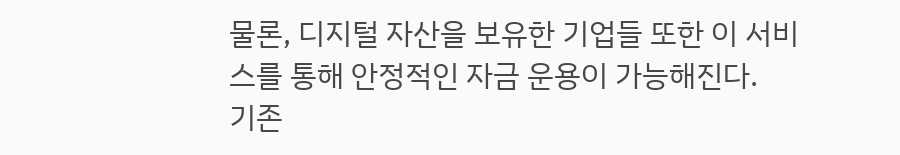물론, 디지털 자산을 보유한 기업들 또한 이 서비스를 통해 안정적인 자금 운용이 가능해진다.
기존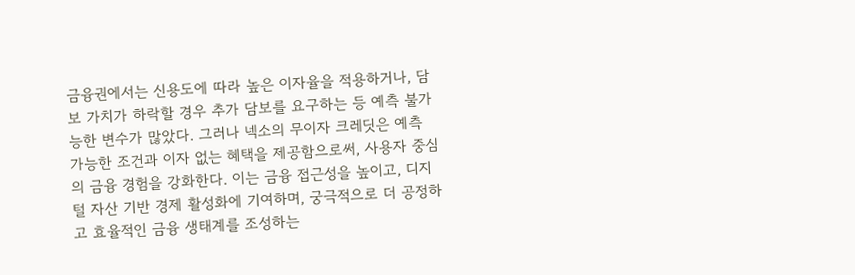금융권에서는 신용도에 따라 높은 이자율을 적용하거나, 담보 가치가 하락할 경우 추가 담보를 요구하는 등 예측 불가능한 변수가 많았다. 그러나 넥소의 무이자 크레딧은 예측 가능한 조건과 이자 없는 혜택을 제공함으로써, 사용자 중심의 금융 경험을 강화한다. 이는 금융 접근성을 높이고, 디지털 자산 기반 경제 활성화에 기여하며, 궁극적으로 더 공정하고 효율적인 금융 생태계를 조성하는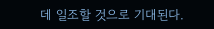데 일조할 것으로 기대된다.